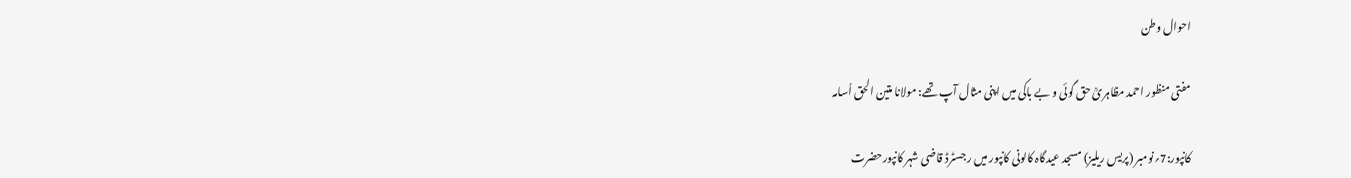احوال وطن

مفتی منظور احمد مظاہریؒ حق گوئی و بے باکی میں اپنی مثال آپ تھے: مولانا متین الحق اُسامہ

کانپور:7؍نومبر (پریس ریلیز) مسجد عیدگاہ کالونی کانپور میں رجسٹرڈ قاضی شہر کانپورحضرت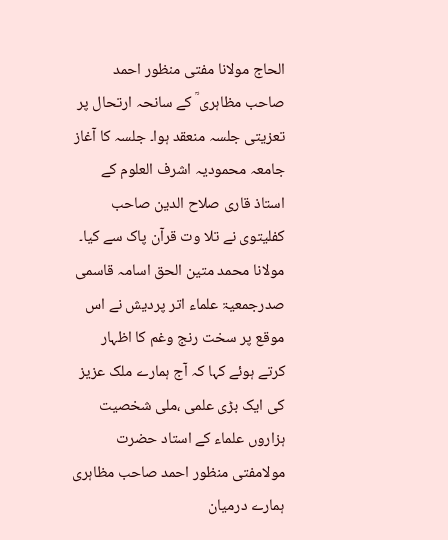الحاج مولانا مفتی منظور احمد صاحب مظاہری ؒ کے سانحہ ارتحال پر تعزیتی جلسہ منعقد ہوا۔ جلسہ کا آغاز جامعہ محمودیہ اشرف العلوم کے استاذ قاری صلاح الدین صاحب کفلیتوی نے تلا وت قرآن پاک سے کیا۔ مولانا محمد متین الحق اسامہ قاسمی صدرجمعیۃ علماء اتر پردیش نے اس موقع پر سخت رنج وغم کا اظہار کرتے ہوئے کہا کہ آج ہمارے ملک عزیز کی ایک بڑی علمی ،ملی شخصیت ہزاروں علماء کے استاد حضرت مولامفتی منظور احمد صاحب مظاہری ہمارے درمیان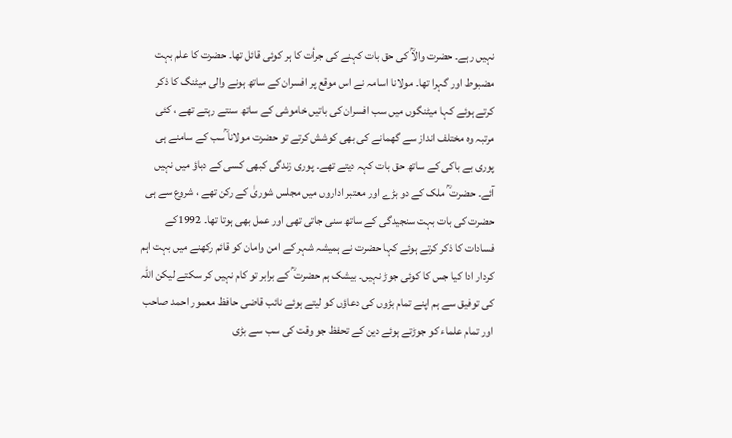نہیں رہے۔ حضرت والاؒ کی حق بات کہنے کی جرأت کا ہر کوئی قائل تھا۔ حضرت کا علم بہت مضبوط اور گہرا تھا۔ مولانا اسامہ نے اس موقع پر افسران کے ساتھ ہونے والی میٹنگ کا ذکر کرتے ہوئے کہا میٹنگوں میں سب افسران کی باتیں خاموشی کے ساتھ سنتے رہتے تھے ، کئی مرتبہ وہ مختلف انداز سے گھمانے کی بھی کوشش کرتے تو حضرت مولانا ؒسب کے سامنے ہی پوری بے باکی کے ساتھ حق بات کہہ دیتے تھے۔ پوری زندگی کبھی کسی کے دباؤ میں نہیں آئے۔ حضرت ؒ ملک کے دو بڑے اور معتبر اداروں میں مجلس شوریٰ کے رکن تھے ، شروع سے ہی حضرت کی بات بہت سنجیدگی کے ساتھ سنی جاتی تھی اور عمل بھی ہوتا تھا۔ 1992کے فسادات کا ذکر کرتے ہوئے کہا حضرت نے ہمیشہ شہر کے امن وامان کو قائم رکھنے میں بہت اہم کردار ادا کیا جس کا کوئی جوڑ نہیں۔ بیشک ہم حضرت ؒ کے برابر تو کام نہیں کر سکتے لیکن اللہ کی توفیق سے ہم اپنے تمام بڑوں کی دعاؤں کو لیتے ہوئے نائب قاضی حافظ معمور احمد صاحب اور تمام علماء کو جوڑتے ہوئے دین کے تحفظ جو وقت کی سب سے بڑی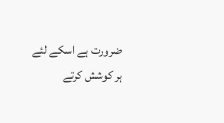ضرورت ہے اسکے لئے ہر کوشش کرتے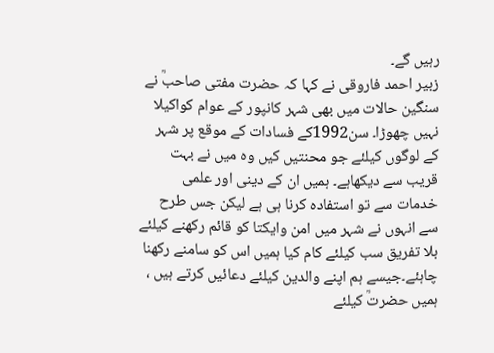رہیں گے۔
زبیر احمد فاروقی نے کہا کہ حضرت مفتی صاحبؒ نے سنگین حالات میں بھی شہر کانپور کے عوام کواکیلا نہیں چھوڑا۔ سن1992کے فسادات کے موقع پر شہر کے لوگوں کیلئے جو محنتیں کیں وہ میں نے بہت قریب سے دیکھاہے۔ ہمیں ان کے دینی اور علمی خدمات سے تو استفادہ کرنا ہی ہے لیکن جس طرح سے انہوں نے شہر میں امن وایکتا کو قائم رکھنے کیلئے بلا تفریق سب کیلئے کام کیا ہمیں اس کو سامنے رکھنا چاہئے۔جیسے ہم اپنے والدین کیلئے دعائیں کرتے ہیں ، ہمیں حضرتؒ کیلئے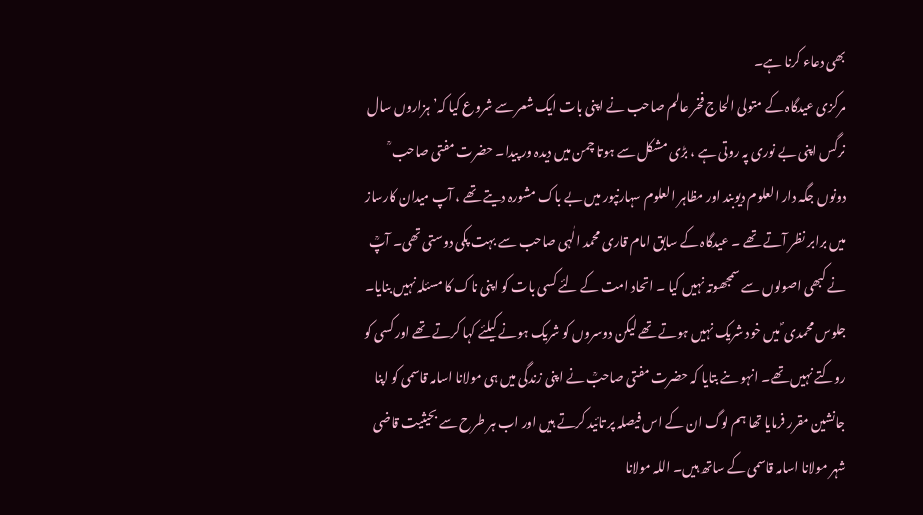بھی دعاء کرنا ہے۔
مرکزی عیدگاہ کے متولی الحاج فخر عالم صاحب نے اپنی بات ایک شعر سے شروع کیا کہ’ہزاروں سال نرگس اپنی بے نوری پہ روتی ہے ، بڑی مشکل سے ہوتا چمن میں دیدہ ور پیدا۔ حضرت مفتی صاحب ؒ دونوں جگہ دار العلوم دیوبند اور مظاہر العلوم سہارنپور میں بے باک مشورہ دیتے تھے ، آپ میدان کارساز میں برابر نظر آتے تھے ۔ عیدگاہ کے سابق امام قاری محمد الٰہی صاحب سے بہت پکی دوستی تھی۔ آپؒ نے کبھی اصولوں سے سمجھوتہ نہیں کیا ۔ اتحاد امت کے لئے کسی بات کو اپنی ناک کا مسئلہ نہیں بنایا۔ جلوس محمدی ؐ میں خود شریک نہیں ہوتے تھے لیکن دوسروں کو شریک ہونے کیلئے کہا کرتے تھے اور کسی کو روکتے نہیں تھے۔ انہو ںنے بتایا کہ حضرت مفتی صاحبؒ نے اپنی زندگی میں ہی مولانا اسامہ قاسمی کو اپنا جانشین مقرر فرمایا تھا ہم لوگ ان کے اس فیصلہ پر تائید کرتے ہیں اور اب ہر طرح سے بحیثیت قاضی شہر مولانا اسامہ قاسمی کے ساتھ ہیں۔ اللہ مولانا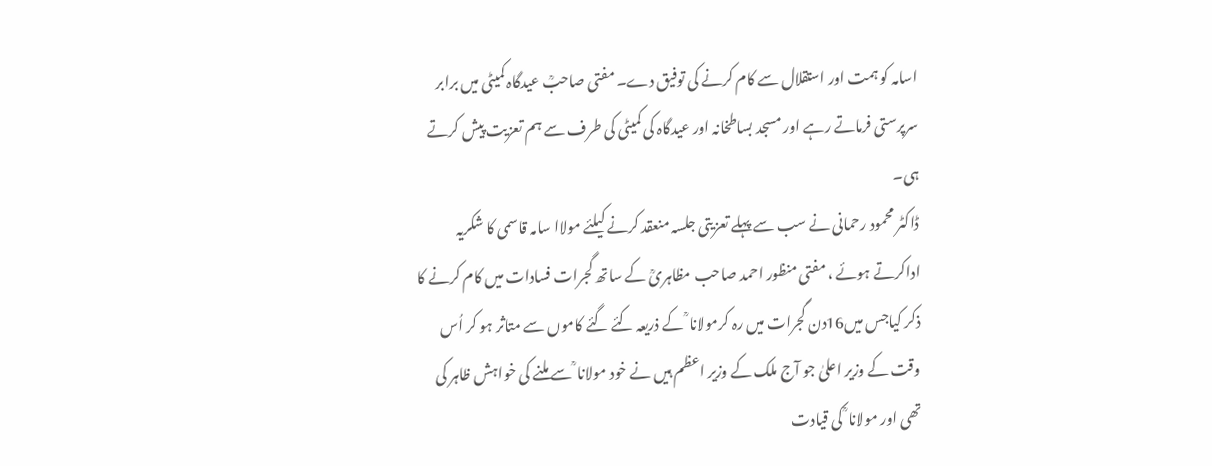اسامہ کو ہمت اور استقلال سے کام کرنے کی توفیق دے۔ مفتی صاحبؒ عیدگاہ کمیٹی میں برابر سرپرستی فرماتے رہے اور مسجد بساطخانہ اور عیدگاہ کی کمیٹی کی طرف سے ہم تعزیت پیش کرتے ہی۔
ڈاکٹر محمود رحمانی نے سب سے پہلے تعزیتی جلسہ منعقد کرنے کیلئے مولاا سامہ قاسمی کا شکریہ اداکرتے ہوئے ، مفتی منظور احمد صاحب مظاہریؒ کے ساتھ گجرات فسادات میں کام کرنے کا ذکر کیاجس میں16دن گجرات میں رہ کرمولانا ؒ کے ذریعہ کئے گئے کاموں سے متاثر ہو کر اُس وقت کے وزیر اعلیٰ جو آج ملک کے وزیر اعظم ہیں نے خود مولانا ؒ سے ملنے کی خواہش ظاہر کی تھی اور مولانا ؒ کی قیادت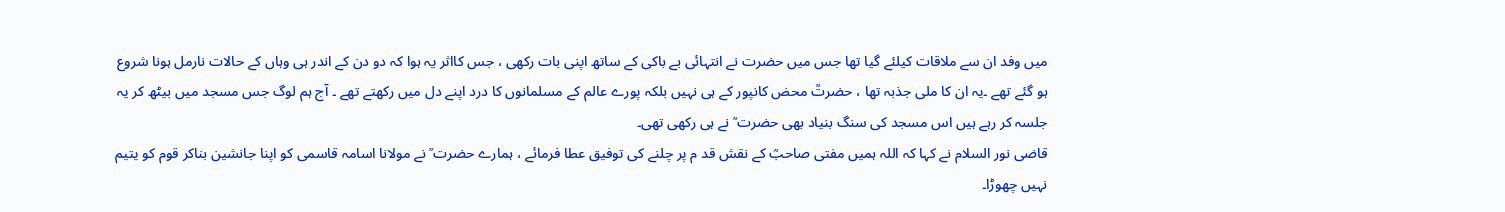میں وفد ان سے ملاقات کیلئے گیا تھا جس میں حضرت نے انتہائی بے باکی کے ساتھ اپنی بات رکھی ، جس کااثر یہ ہوا کہ دو دن کے اندر ہی وہاں کے حالات نارمل ہونا شروع ہو گئے تھے ۔یہ ان کا ملی جذبہ تھا ، حضرتؒ محض کانپور کے ہی نہیں بلکہ پورے عالم کے مسلمانوں کا درد اپنے دل میں رکھتے تھے ۔ آج ہم لوگ جس مسجد میں بیٹھ کر یہ جلسہ کر رہے ہیں اس مسجد کی سنگ بنیاد بھی حضرت ؒ نے ہی رکھی تھی۔
قاضی نور السلام نے کہا کہ اللہ ہمیں مفتی صاحبؒ کے نقش قد م پر چلنے کی توفیق عطا فرمائے ، ہمارے حضرت ؒ نے مولانا اسامہ قاسمی کو اپنا جانشین بناکر قوم کو یتیم نہیں چھوڑا۔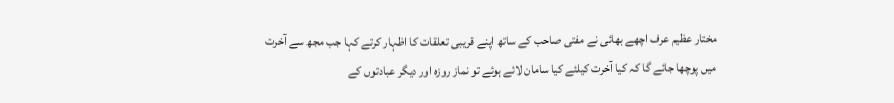مختار عظیم عرف اچھے بھائی نے مفتی صاحب کے ساتھ اپنے قریبی تعلقات کا اظہار کرتے کہا جب مجھ سے آخرت میں پوچھا جائے گا کہ کیا آخرت کیلئے کیا سامان لائے ہوئے تو نماز روزہ اور دیگر عبادتوں کے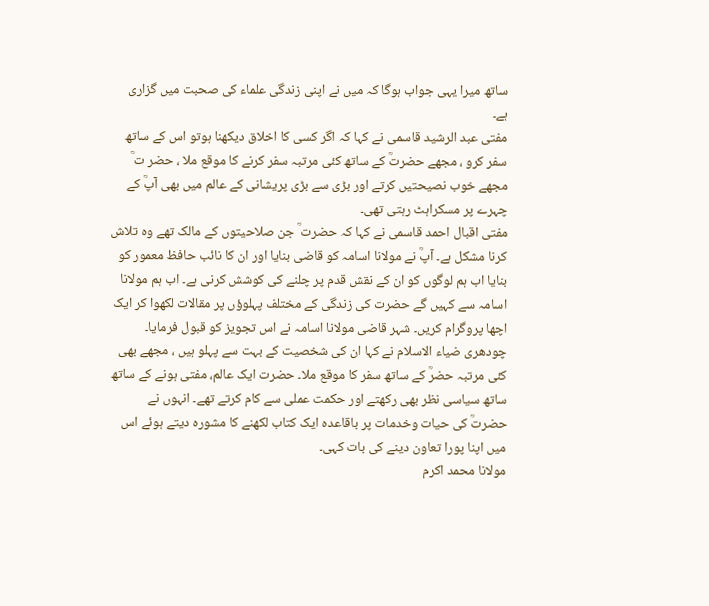ساتھ میرا یہی جواب ہوگا کہ میں نے اپنی زندگی علماء کی صحبت میں گزاری ہے۔
مفتی عبد الرشید قاسمی نے کہا کہ اگر کسی کا اخلاق دیکھنا ہوتو اس کے ساتھ سفر کرو ، مجھے حضرتؒ کے ساتھ کئی مرتبہ سفر کرنے کا موقع ملا ، حضر ت ؒ مجھے خوب نصیحتیں کرتے اور بڑی سے بڑی پریشانی کے عالم میں بھی آپؒ کے چہرے پر مسکراہٹ رہتی تھی۔
مفتی اقبال احمد قاسمی نے کہا کہ حضرت ؒ جن صلاحیتوں کے مالک تھے وہ تلاش کرنا مشکل ہے۔ آپؒ نے مولانا اسامہ کو قاضی بنایا اور ان کا نائب حافظ معمور کو بنایا اب ہم لوگوں کو ان کے نقش قدم پر چلنے کی کوشش کرنی ہے۔ اب ہم مولانا اسامہ سے کہیں گے حضرت کی زندگی کے مختلف پہلوؤں پر مقالات لکھوا کر ایک اچھا پروگرام کریں۔ شہر قاضی مولانا اسامہ نے اس تجویز کو قبول فرمایا۔
چودھری ضیاء الاسلام نے کہا ان کی شخصیت کے بہت سے پہلو ہیں ، مجھے بھی کئی مرتبہ حضرؒ کے ساتھ سفر کا موقع ملا۔ حضرت ایک عالم، مفتی ہونے کے ساتھ ساتھ سیاسی نظر بھی رکھتے اور حکمت عملی سے کام کرتے تھے۔ انہوں نے حضرتؒ کی حیات وخدمات پر باقاعدہ ایک کتاب لکھنے کا مشورہ دیتے ہوئے اس میں اپنا پورا تعاون دینے کی بات کہی۔
مولانا محمد اکرم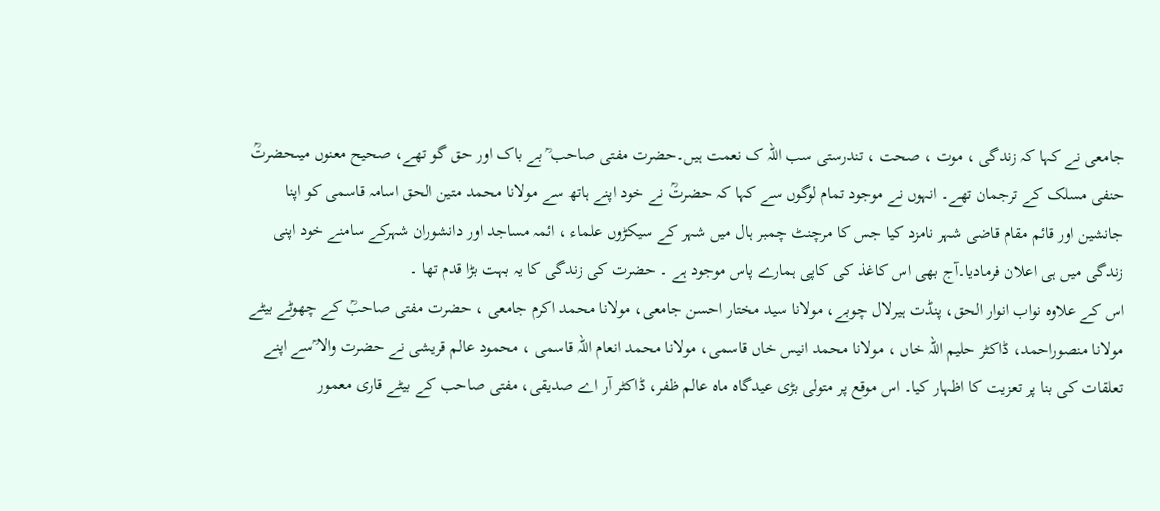جامعی نے کہا کہ زندگی ، موت ، صحت ، تندرستی سب اللہ ک نعمت ہیں۔حضرت مفتی صاحب ؒ بے باک اور حق گو تھے، صحیح معنوں میںحضرتؒ حنفی مسلک کے ترجمان تھے۔ انہوں نے موجود تمام لوگوں سے کہا کہ حضرتؒ نے خود اپنے ہاتھ سے مولانا محمد متین الحق اسامہ قاسمی کو اپنا جانشین اور قائم مقام قاضی شہر نامزد کیا جس کا مرچنٹ چمبر ہال میں شہر کے سیکڑوں علماء ، ائمہ مساجد اور دانشوران شہرکے سامنے خود اپنی زندگی میں ہی اعلان فرمادیا۔آج بھی اس کاغذ کی کاپی ہمارے پاس موجود ہے ۔ حضرت کی زندگی کا یہ بہت بڑا قدم تھا ۔
اس کے علاوہ نواب انوار الحق، پنڈت ہیرلال چوبے، مولانا سید مختار احسن جامعی، مولانا محمد اکرم جامعی ، حضرت مفتی صاحبؒ کے چھوٹے بیٹے مولانا منصوراحمد، ڈاکٹر حلیم اللہ خاں ، مولانا محمد انیس خاں قاسمی، مولانا محمد انعام اللہ قاسمی ، محمود عالم قریشی نے حضرت والا ؒسے اپنے تعلقات کی بنا پر تعزیت کا اظہار کیا۔ اس موقع پر متولی بڑی عیدگاہ ماہ عالم ظفر، ڈاکٹر آر اے صدیقی، مفتی صاحب کے بیٹے قاری معمور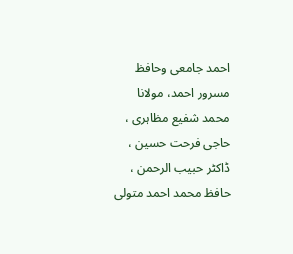احمد جامعی وحافظ مسرور احمد، مولانا محمد شفیع مظاہری ، حاجی فرحت حسین ، ڈاکٹر حبیب الرحمن ، حافظ محمد احمد متولی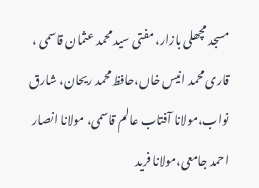مسجد مچھلی بازار، مفتی سید محمد عثمان قاسمی ، قاری محمد انیس خاں،حافظ محمد ریحان، شارق نواب،مولانا آفتاب عالم قاسمی، مولانا انصار احمد جامعی،مولانا فرید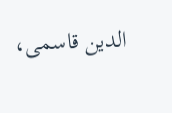الدین قاسمی،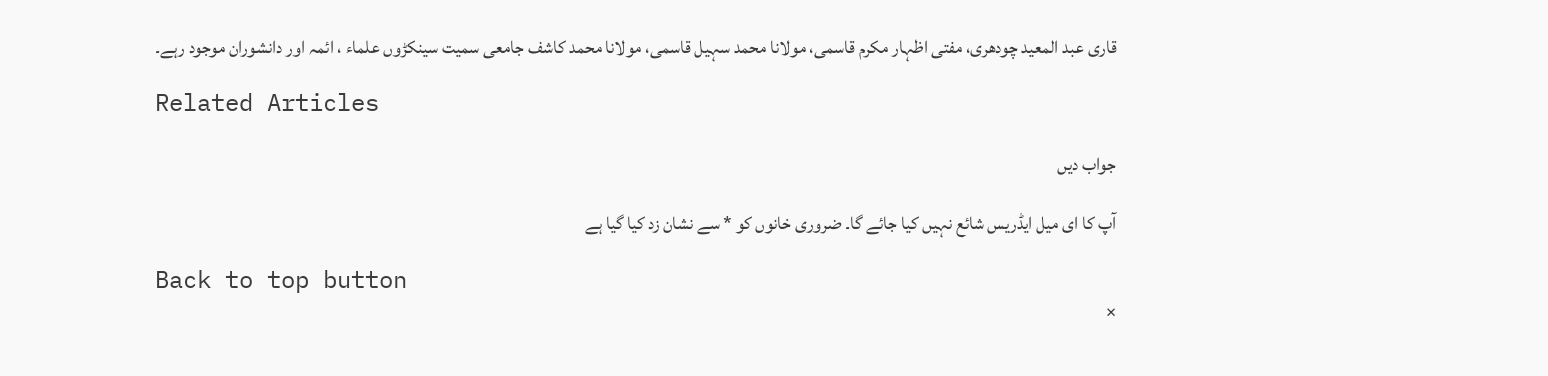قاری عبد المعید چودھری، مفتی اظہار مکرم قاسمی، مولانا محمد سہیل قاسمی، مولانا محمد کاشف جامعی سمیت سینکڑوں علماء ، ائمہ اور دانشوران موجود رہے۔

Related Articles

جواب دیں

آپ کا ای میل ایڈریس شائع نہیں کیا جائے گا۔ ضروری خانوں کو * سے نشان زد کیا گیا ہے

Back to top button
×